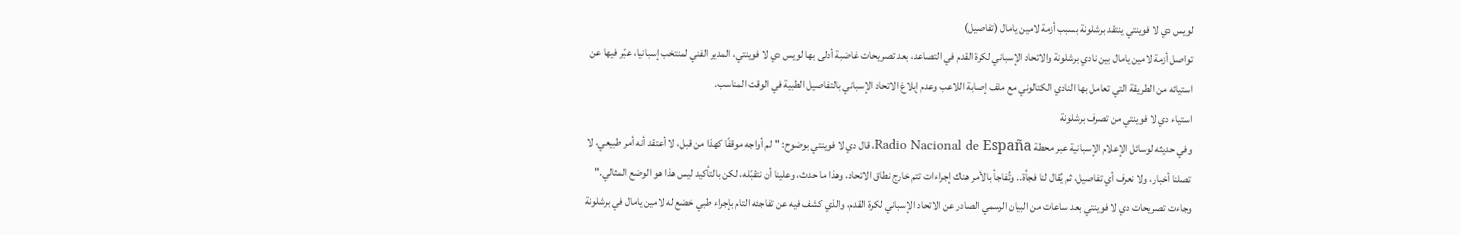لويس دي لا فوينتي ينتقد برشلونة بسبب أزمة لامين يامال (تفاصيل)
تواصل أزمة لامين يامال بين نادي برشلونة والاتحاد الإسباني لكرة القدم في التصاعد، بعد تصريحات غاضبة أدلى بها لويس دي لا فوينتي، المدير الفني لمنتخب إسبانيا، عبّر فيها عن استيائه من الطريقة التي تعامل بها النادي الكتالوني مع ملف إصابة اللاعب وعدم إبلاغ الاتحاد الإسباني بالتفاصيل الطبية في الوقت المناسب.
استياء دي لا فوينتي من تصرف برشلونة
وفي حديثه لوسائل الإعلام الإسبانية عبر محطة Radio Nacional de España، قال دي لا فوينتي بوضوح: "لم أواجه موقفًا كهذا من قبل، لا أعتقد أنه أمر طبيعي، لا تصلنا أخبار، ولا نعرف أي تفاصيل، ثم يُقال لنا فجأة.. وتُفاجأ بالأمر هناك إجراءات تتم خارج نطاق الاتحاد، وهذا ما حدث، وعلينا أن نتقبّله، لكن بالتأكيد ليس هذا هو الوضع المثالي."
وجاءت تصريحات دي لا فوينتي بعد ساعات من البيان الرسمي الصادر عن الاتحاد الإسباني لكرة القدم، والذي كشف فيه عن تفاجئه التام بإجراء طبي خضع له لامين يامال في برشلونة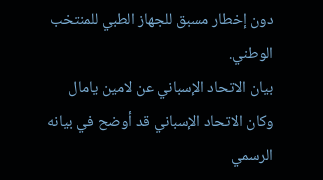دون إخطار مسبق للجهاز الطبي للمنتخب الوطني.
بيان الاتحاد الإسباني عن لامين يامال
وكان الاتحاد الإسباني قد أوضح في بيانه الرسمي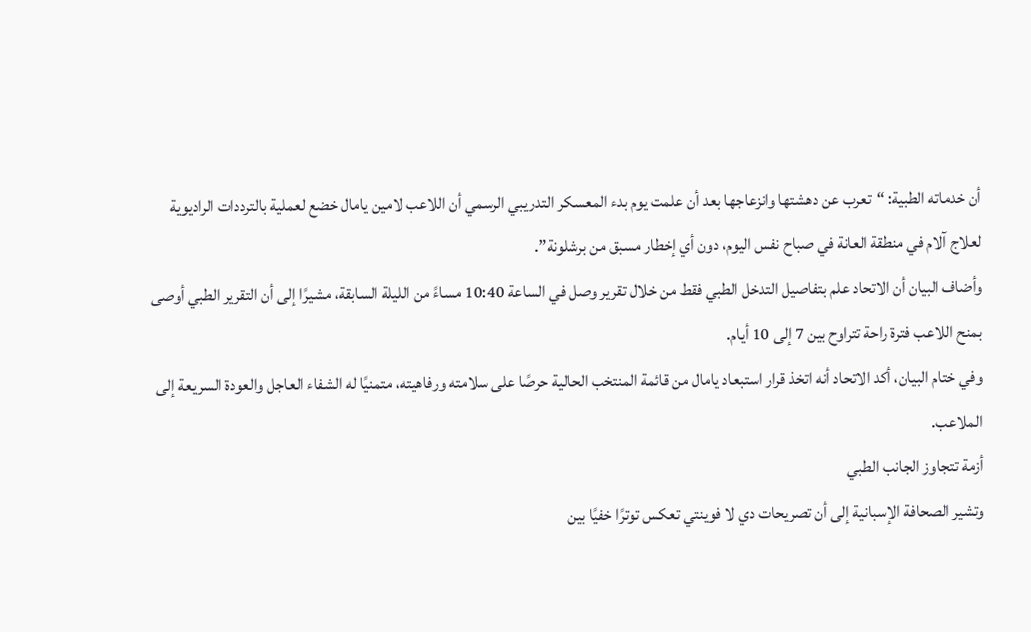أن خدماته الطبية: “تعرب عن دهشتها وانزعاجها بعد أن علمت يوم بدء المعسكر التدريبي الرسمي أن اللاعب لامين يامال خضع لعملية بالترددات الراديوية لعلاج آلام في منطقة العانة في صباح نفس اليوم، دون أي إخطار مسبق من برشلونة”.
وأضاف البيان أن الاتحاد علم بتفاصيل التدخل الطبي فقط من خلال تقرير وصل في الساعة 10:40 مساءً من الليلة السابقة، مشيرًا إلى أن التقرير الطبي أوصى بمنح اللاعب فترة راحة تتراوح بين 7 إلى 10 أيام.
وفي ختام البيان، أكد الاتحاد أنه اتخذ قرار استبعاد يامال من قائمة المنتخب الحالية حرصًا على سلامته ورفاهيته، متمنيًا له الشفاء العاجل والعودة السريعة إلى الملاعب.
أزمة تتجاوز الجانب الطبي
وتشير الصحافة الإسبانية إلى أن تصريحات دي لا فوينتي تعكس توترًا خفيًا بين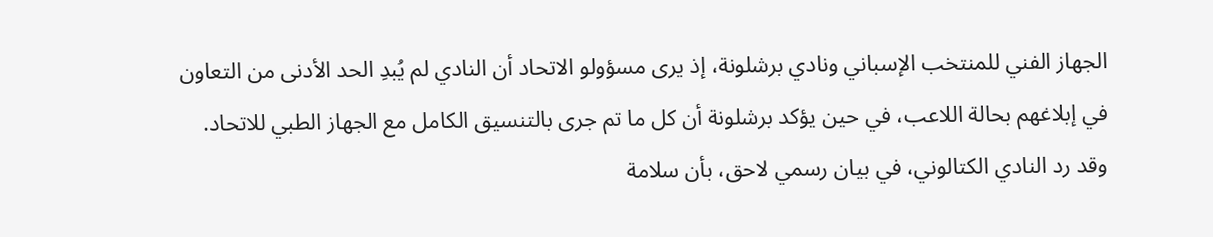الجهاز الفني للمنتخب الإسباني ونادي برشلونة، إذ يرى مسؤولو الاتحاد أن النادي لم يُبدِ الحد الأدنى من التعاون في إبلاغهم بحالة اللاعب، في حين يؤكد برشلونة أن كل ما تم جرى بالتنسيق الكامل مع الجهاز الطبي للاتحاد.
وقد رد النادي الكتالوني، في بيان رسمي لاحق، بأن سلامة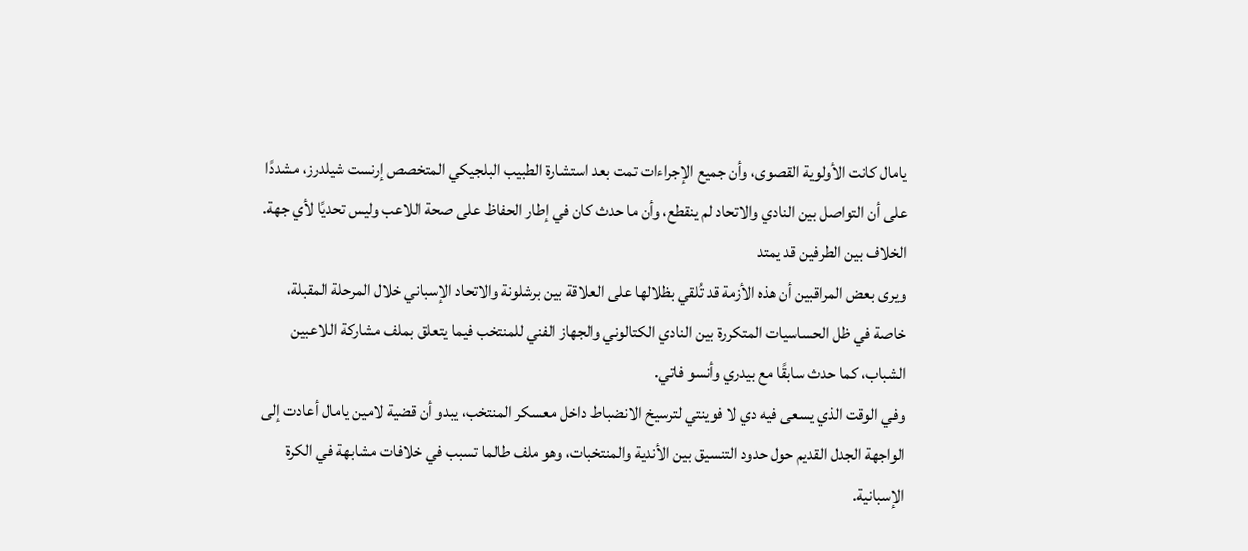يامال كانت الأولوية القصوى، وأن جميع الإجراءات تمت بعد استشارة الطبيب البلجيكي المتخصص إرنست شيلدرز، مشددًا على أن التواصل بين النادي والاتحاد لم ينقطع، وأن ما حدث كان في إطار الحفاظ على صحة اللاعب وليس تحديًا لأي جهة.
الخلاف بين الطرفين قد يمتد
ويرى بعض المراقبين أن هذه الأزمة قد تُلقي بظلالها على العلاقة بين برشلونة والاتحاد الإسباني خلال المرحلة المقبلة، خاصة في ظل الحساسيات المتكررة بين النادي الكتالوني والجهاز الفني للمنتخب فيما يتعلق بملف مشاركة اللاعبين الشباب، كما حدث سابقًا مع بيدري وأنسو فاتي.
وفي الوقت الذي يسعى فيه دي لا فوينتي لترسيخ الانضباط داخل معسكر المنتخب، يبدو أن قضية لامين يامال أعادت إلى الواجهة الجدل القديم حول حدود التنسيق بين الأندية والمنتخبات، وهو ملف طالما تسبب في خلافات مشابهة في الكرة الإسبانية.